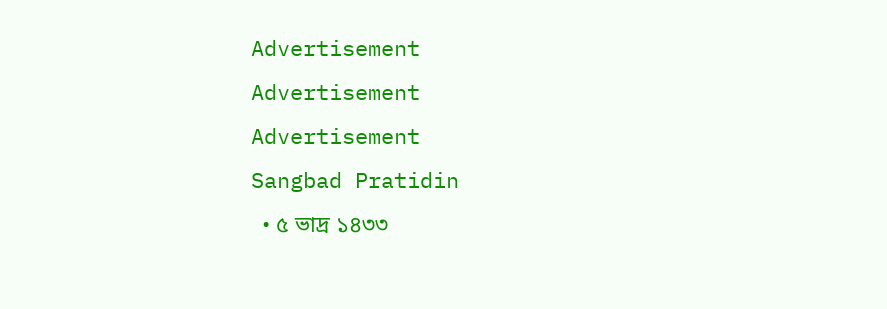Advertisement
Advertisement
Advertisement
Sangbad Pratidin
  • ৫ ভাদ্র ১৪৩৩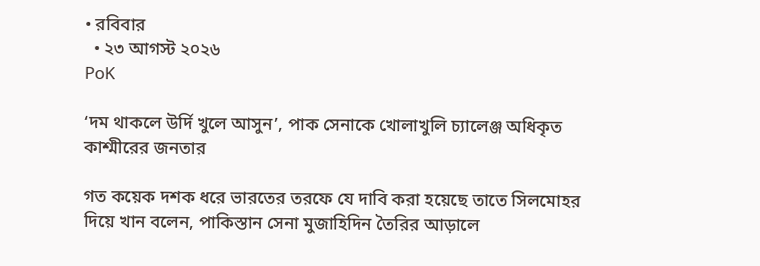• রবিবার
  • ২৩ আগস্ট ২০২৬
PoK

‘দম থাকলে উর্দি খুলে আসুন’, পাক সেনাকে খোলাখুলি চ্যালেঞ্জ অধিকৃত কাশ্মীরের জনতার

গত কয়েক দশক ধরে ভারতের তরফে যে দাবি করা হয়েছে তাতে সিলমোহর দিয়ে খান বলেন, পাকিস্তান সেনা মুজাহিদিন তৈরির আড়ালে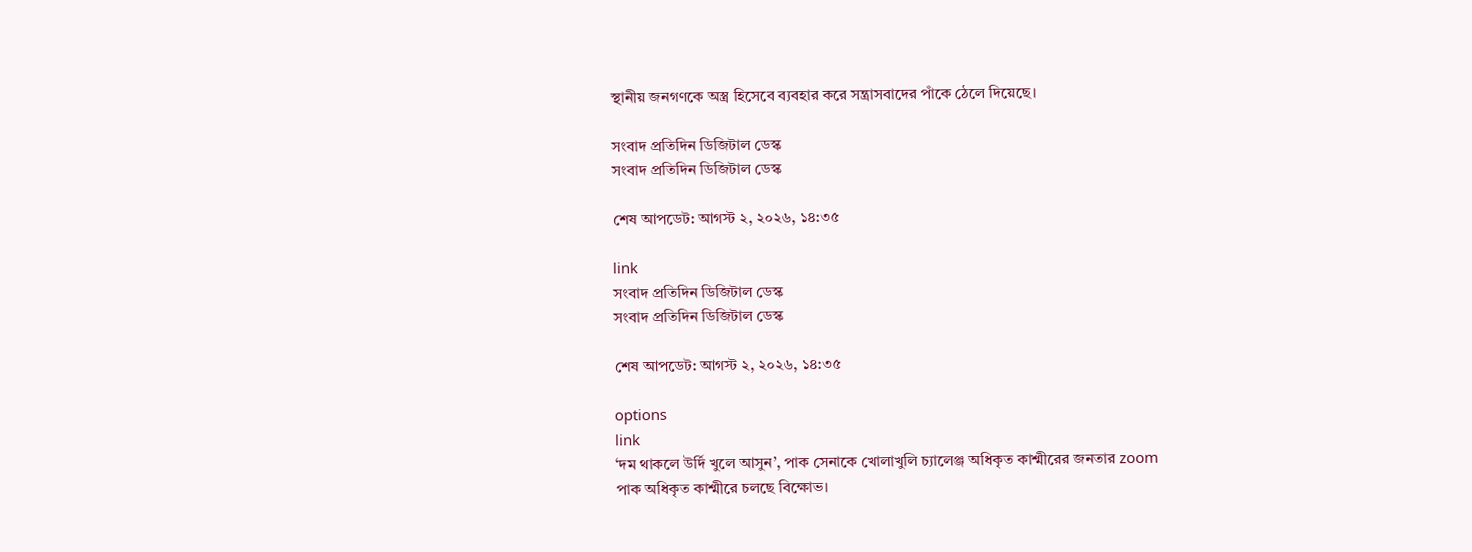স্থানীয় জনগণকে অস্ত্র হিসেবে ব্যবহার করে সন্ত্রাসবাদের পাঁকে ঠেলে দিয়েছে।

সংবাদ প্রতিদিন ডিজিটাল ডেস্ক
সংবাদ প্রতিদিন ডিজিটাল ডেস্ক

শেষ আপডেট: আগস্ট ২, ২০২৬, ১৪:৩৫

link
সংবাদ প্রতিদিন ডিজিটাল ডেস্ক
সংবাদ প্রতিদিন ডিজিটাল ডেস্ক

শেষ আপডেট: আগস্ট ২, ২০২৬, ১৪:৩৫

options
link
‘দম থাকলে উর্দি খুলে আসুন’, পাক সেনাকে খোলাখুলি চ্যালেঞ্জ অধিকৃত কাশ্মীরের জনতার zoom
পাক অধিকৃত কাশ্মীরে চলছে বিক্ষোভ।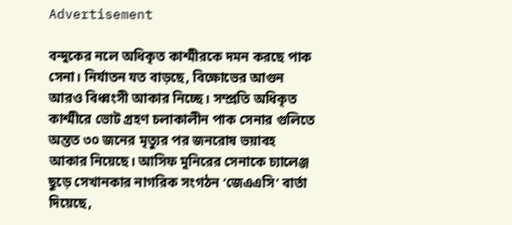Advertisement

বন্দুকের নলে অধিকৃত কাশ্মীরকে দমন করছে পাক সেনা। নির্যাতন যত বাড়ছে, বিক্ষোভের আগুন আরও বিধ্বংসী আকার নিচ্ছে। সম্প্রতি অধিকৃত কাশ্মীরে ভোট গ্রহণ চলাকালীন পাক সেনার গুলিতে অন্তত ৩০ জনের মৃত্যুর পর জনরোষ ভয়াবহ আকার নিয়েছে। আসিফ মুনিরের সেনাকে চ্যালেঞ্জ ছুড়ে সেখানকার নাগরিক সংগঠন ‘জেএএসি’ বার্তা দিয়েছে,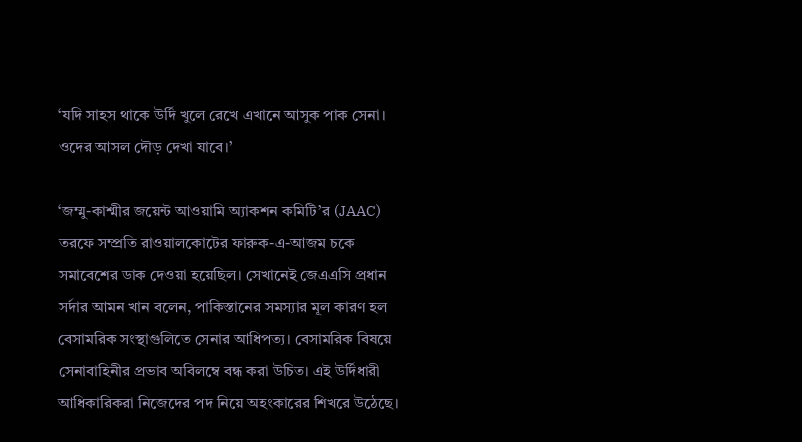‘যদি সাহস থাকে উর্দি খুলে রেখে এখানে আসুক পাক সেনা। ওদের আসল দৌড় দেখা যাবে।’

‘জম্মু-কাশ্মীর জয়েন্ট আওয়ামি অ্যাকশন কমিটি’র (JAAC) তরফে সম্প্রতি রাওয়ালকোটের ফারুক-এ-আজম চকে সমাবেশের ডাক দেওয়া হয়েছিল। সেখানেই জেএএসি প্রধান সর্দার আমন খান বলেন, পাকিস্তানের সমস্যার মূল কারণ হল বেসামরিক সংস্থাগুলিতে সেনার আধিপত্য। বেসামরিক বিষয়ে সেনাবাহিনীর প্রভাব অবিলম্বে বন্ধ করা উচিত। এই উর্দিধারী আধিকারিকরা নিজেদের পদ নিয়ে অহংকারের শিখরে উঠেছে।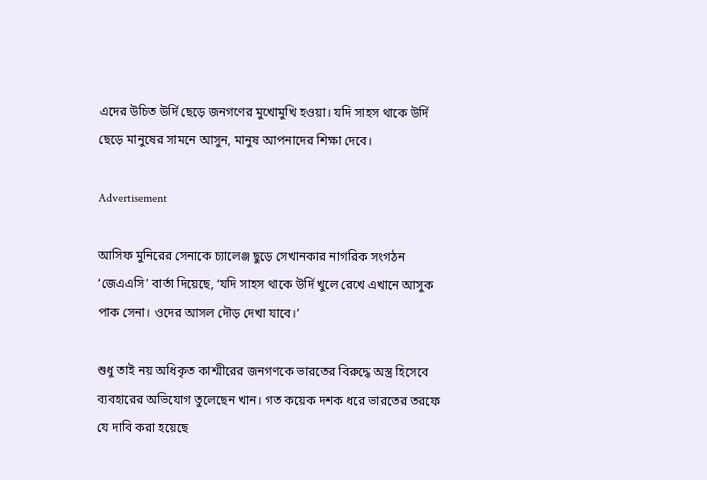এদের উচিত উর্দি ছেড়ে জনগণের মুখোমুখি হওয়া। যদি সাহস থাকে উর্দি ছেড়ে মানুষের সামনে আসুন, মানুষ আপনাদের শিক্ষা দেবে।

Advertisement

আসিফ মুনিরের সেনাকে চ্যালেঞ্জ ছুড়ে সেখানকার নাগরিক সংগঠন ‘জেএএসি’ বার্তা দিয়েছে, ‘যদি সাহস থাকে উর্দি খুলে রেখে এখানে আসুক পাক সেনা। ওদের আসল দৌড় দেখা যাবে।’

শুধু তাই নয় অধিকৃত কাশ্মীরের জনগণকে ভারতের বিরুদ্ধে অস্ত্র হিসেবে ব্যবহারের অভিযোগ তুলেছেন খান। গত কয়েক দশক ধরে ভারতের তরফে যে দাবি করা হয়েছে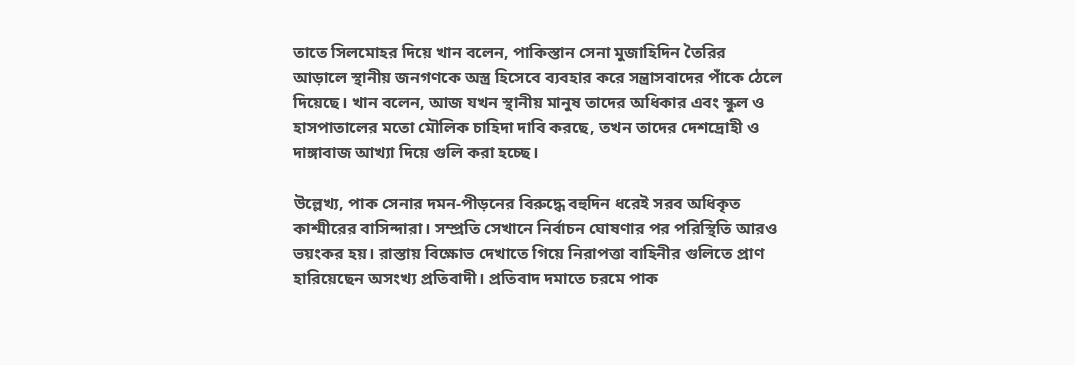তাতে সিলমোহর দিয়ে খান বলেন, পাকিস্তান সেনা মুজাহিদিন তৈরির আড়ালে স্থানীয় জনগণকে অস্ত্র হিসেবে ব্যবহার করে সন্ত্রাসবাদের পাঁকে ঠেলে দিয়েছে। খান বলেন, আজ যখন স্থানীয় মানুষ তাদের অধিকার এবং স্কুল ও হাসপাতালের মতো মৌলিক চাহিদা দাবি করছে, তখন তাদের দেশদ্রোহী ও দাঙ্গাবাজ আখ্যা দিয়ে গুলি করা হচ্ছে।

উল্লেখ্য, পাক সেনার দমন-পীড়নের বিরুদ্ধে বহুদিন ধরেই সরব অধিকৃত কাশ্মীরের বাসিন্দারা। সম্প্রতি সেখানে নির্বাচন ঘোষণার পর পরিস্থিতি আরও ভয়ংকর হয়। রাস্তায় বিক্ষোভ দেখাতে গিয়ে নিরাপত্তা বাহিনীর গুলিতে প্রাণ হারিয়েছেন অসংখ্য প্রতিবাদী। প্রতিবাদ দমাতে চরমে পাক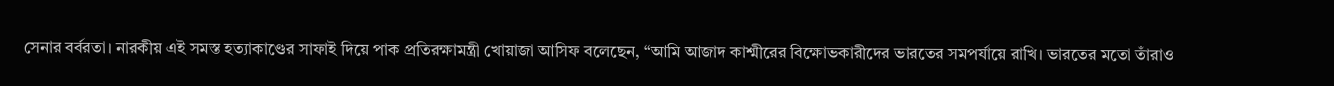সেনার বর্বরতা। নারকীয় এই সমস্ত হত্যাকাণ্ডের সাফাই দিয়ে পাক প্রতিরক্ষামন্ত্রী খোয়াজা আসিফ বলেছেন, “আমি আজাদ কাশ্মীরের বিক্ষোভকারীদের ভারতের সমপর্যায়ে রাখি। ভারতের মতো তাঁরাও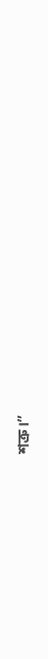শত্রু।”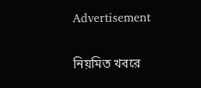Advertisement

নিয়মিত খবরে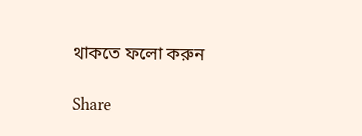থাকতে ফলো করুন

Share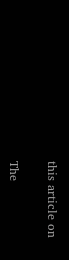this article on

The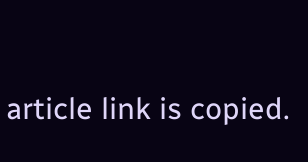article link is copied.